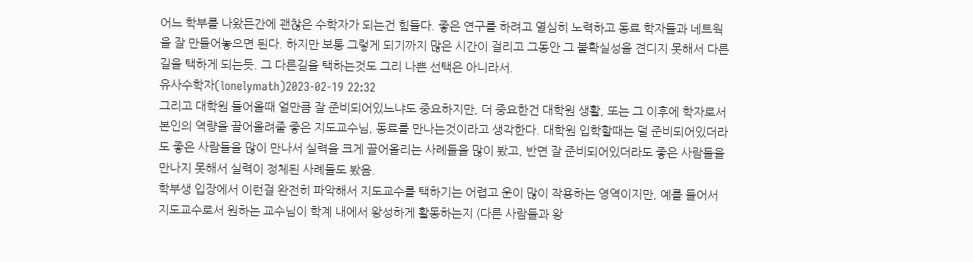어느 학부를 나왔든간에 괜찮은 수학자가 되는건 힘들다. 좋은 연구를 하려고 열심히 노력하고 동료 학자들과 네트웍을 잘 만들어놓으면 된다. 하지만 보통 그렇게 되기까지 많은 시간이 걸리고 그동안 그 불확실성을 견디지 못해서 다른 길을 택하게 되는듯. 그 다른길을 택하는것도 그리 나쁜 선택은 아니라서.
유사수학자(lonelymath)2023-02-19 22:32
그리고 대학원 들어올때 얼만큼 잘 준비되어있느냐도 중요하지만, 더 중요한건 대학원 생활, 또는 그 이후에 학자로서 본인의 역량을 끌어올려줄 좋은 지도교수님, 동료를 만나는것이라고 생각한다. 대학원 입학할때는 덜 준비되어있더라도 좋은 사람들을 많이 만나서 실력을 크게 끌어올리는 사례들을 많이 봤고, 반면 잘 준비되어있더라도 좋은 사람들을 만나지 못해서 실력이 정체된 사례들도 봤음.
학부생 입장에서 이런걸 완전히 파악해서 지도교수를 택하기는 어렵고 운이 많이 작용하는 영역이지만, 예를 들어서 지도교수로서 원하는 교수님이 학계 내에서 왕성하게 활동하는지 (다른 사람들과 왕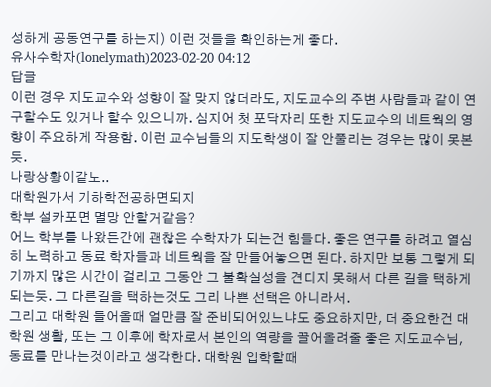성하게 공동연구를 하는지) 이런 것들을 확인하는게 좋다.
유사수학자(lonelymath)2023-02-20 04:12
답글
이런 경우 지도교수와 성향이 잘 맞지 않더라도, 지도교수의 주변 사람들과 같이 연구할수도 있거나 할수 있으니까. 심지어 첫 포닥자리 또한 지도교수의 네트웍의 영향이 주요하게 작용함. 이런 교수님들의 지도학생이 잘 안풀리는 경우는 많이 못본듯.
나랑상황이같노..
대학원가서 기하학전공하면되지
학부 설카포면 멸망 안할거같음?
어느 학부를 나왔든간에 괜찮은 수학자가 되는건 힘들다. 좋은 연구를 하려고 열심히 노력하고 동료 학자들과 네트웍을 잘 만들어놓으면 된다. 하지만 보통 그렇게 되기까지 많은 시간이 걸리고 그동안 그 불확실성을 견디지 못해서 다른 길을 택하게 되는듯. 그 다른길을 택하는것도 그리 나쁜 선택은 아니라서.
그리고 대학원 들어올때 얼만큼 잘 준비되어있느냐도 중요하지만, 더 중요한건 대학원 생활, 또는 그 이후에 학자로서 본인의 역량을 끌어올려줄 좋은 지도교수님, 동료를 만나는것이라고 생각한다. 대학원 입학할때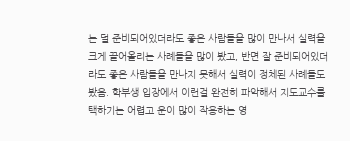는 덜 준비되어있더라도 좋은 사람들을 많이 만나서 실력을 크게 끌어올리는 사례들을 많이 봤고, 반면 잘 준비되어있더라도 좋은 사람들을 만나지 못해서 실력이 정체된 사례들도 봤음. 학부생 입장에서 이런걸 완전히 파악해서 지도교수를 택하기는 어렵고 운이 많이 작용하는 영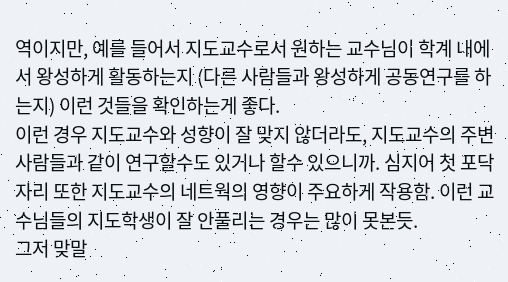역이지만, 예를 들어서 지도교수로서 원하는 교수님이 학계 내에서 왕성하게 활동하는지 (다른 사람들과 왕성하게 공동연구를 하는지) 이런 것들을 확인하는게 좋다.
이런 경우 지도교수와 성향이 잘 맞지 않더라도, 지도교수의 주변 사람들과 같이 연구할수도 있거나 할수 있으니까. 심지어 첫 포닥자리 또한 지도교수의 네트웍의 영향이 주요하게 작용함. 이런 교수님들의 지도학생이 잘 안풀리는 경우는 많이 못본듯.
그저 맞말